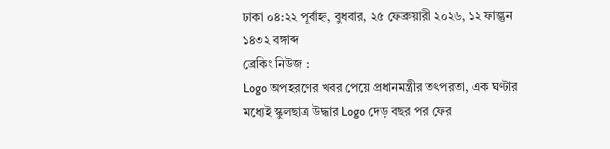ঢাকা ০৪:২২ পূর্বাহ্ন, বুধবার, ২৫ ফেব্রুয়ারী ২০২৬, ১২ ফাল্গুন ১৪৩২ বঙ্গাব্দ
ব্রেকিং নিউজ :
Logo অপহরণের খবর পেয়ে প্রধানমন্ত্রীর তৎপরতা, এক ঘণ্টার মধ্যেই স্কুলছাত্র উদ্ধার Logo দেড় বছর পর ফের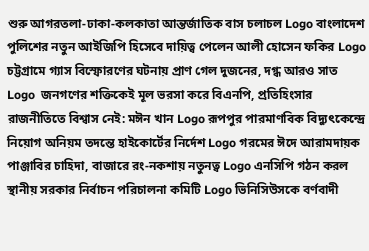শুরু আগরতলা-ঢাকা-কলকাতা আন্তর্জাতিক বাস চলাচল Logo বাংলাদেশ পুলিশের নতুন আইজিপি হিসেবে দায়িত্ব পেলেন আলী হোসেন ফকির Logo চট্টগ্রামে গ্যাস বিস্ফোরণের ঘটনায় প্রাণ গেল দুজনের, দগ্ধ আরও সাত Logo  জনগণের শক্তিকেই মূল ভরসা করে বিএনপি, প্রতিহিংসার রাজনীতিতে বিশ্বাস নেই: মঈন খান Logo রূপপুর পারমাণবিক বিদ্যুৎকেন্দ্রে নিয়োগ অনিয়ম তদন্তে হাইকোর্টের নির্দেশ Logo গরমের ঈদে আরামদায়ক পাঞ্জাবির চাহিদা, বাজারে রং-নকশায় নতুনত্ব Logo এনসিপি গঠন করল স্থানীয় সরকার নির্বাচন পরিচালনা কমিটি Logo ভিনিসিউসকে বর্ণবাদী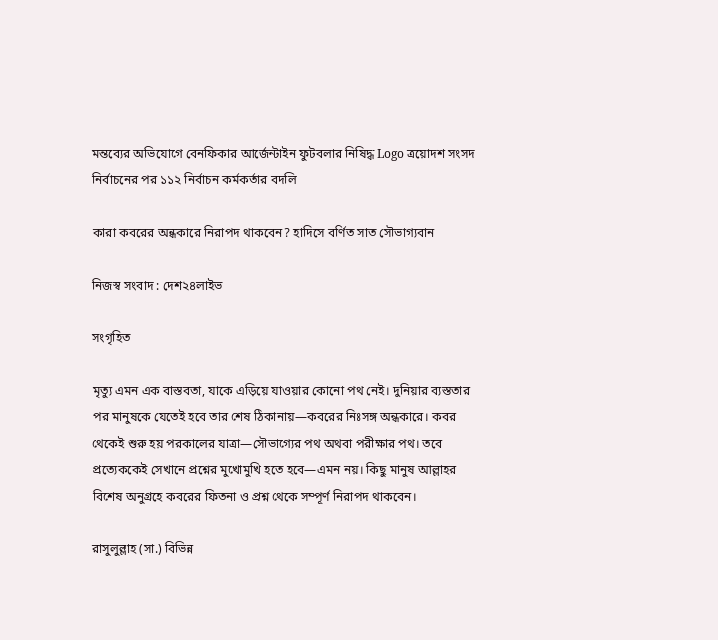মন্তব্যের অভিযোগে বেনফিকার আর্জেন্টাইন ফুটবলার নিষিদ্ধ Logo ত্রয়োদশ সংসদ নির্বাচনের পর ১১২ নির্বাচন কর্মকর্তার বদলি

কারা কবরের অন্ধকারে নিরাপদ থাকবেন? হাদিসে বর্ণিত সাত সৌভাগ্যবান

নিজস্ব সংবাদ : দেশ২৪লাইভ

সংগৃহিত

মৃত্যু এমন এক বাস্তবতা, যাকে এড়িয়ে যাওয়ার কোনো পথ নেই। দুনিয়ার ব্যস্ততার পর মানুষকে যেতেই হবে তার শেষ ঠিকানায়—কবরের নিঃসঙ্গ অন্ধকারে। কবর থেকেই শুরু হয় পরকালের যাত্রা—সৌভাগ্যের পথ অথবা পরীক্ষার পথ। তবে প্রত্যেককেই সেখানে প্রশ্নের মুখোমুখি হতে হবে—এমন নয়। কিছু মানুষ আল্লাহর বিশেষ অনুগ্রহে কবরের ফিতনা ও প্রশ্ন থেকে সম্পূর্ণ নিরাপদ থাকবেন।

রাসুলুল্লাহ (সা.) বিভিন্ন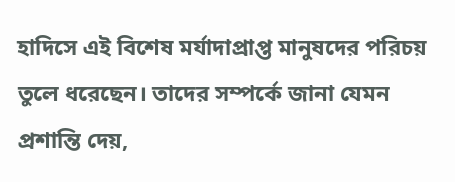হাদিসে এই বিশেষ মর্যাদাপ্রাপ্ত মানুষদের পরিচয় তুলে ধরেছেন। তাদের সম্পর্কে জানা যেমন প্রশান্তি দেয়,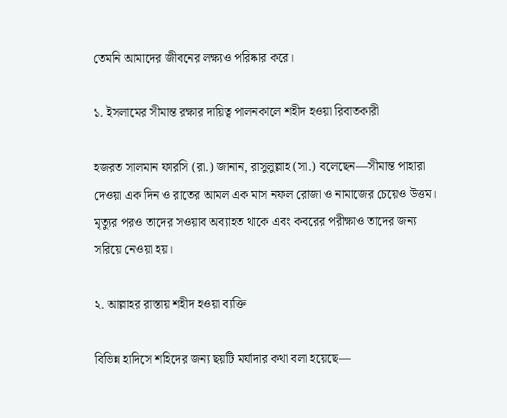তেমনি আমাদের জীবনের লক্ষ্যও পরিষ্কার করে।

১. ইসলামের সীমান্ত রক্ষার দায়িত্ব পালনকালে শহীদ হওয়া রিবাতকারী

হজরত সালমান ফারসি (রা.) জানান, রাসুলুল্লাহ (সা.) বলেছেন—সীমান্ত পাহারা দেওয়া এক দিন ও রাতের আমল এক মাস নফল রোজা ও নামাজের চেয়েও উত্তম। মৃত্যুর পরও তাদের সওয়াব অব্যাহত থাকে এবং কবরের পরীক্ষাও তাদের জন্য সরিয়ে নেওয়া হয়।

২. আল্লাহর রাস্তায় শহীদ হওয়া ব্যক্তি

বিভিন্ন হাদিসে শহিদের জন্য ছয়টি মর্যাদার কথা বলা হয়েছে—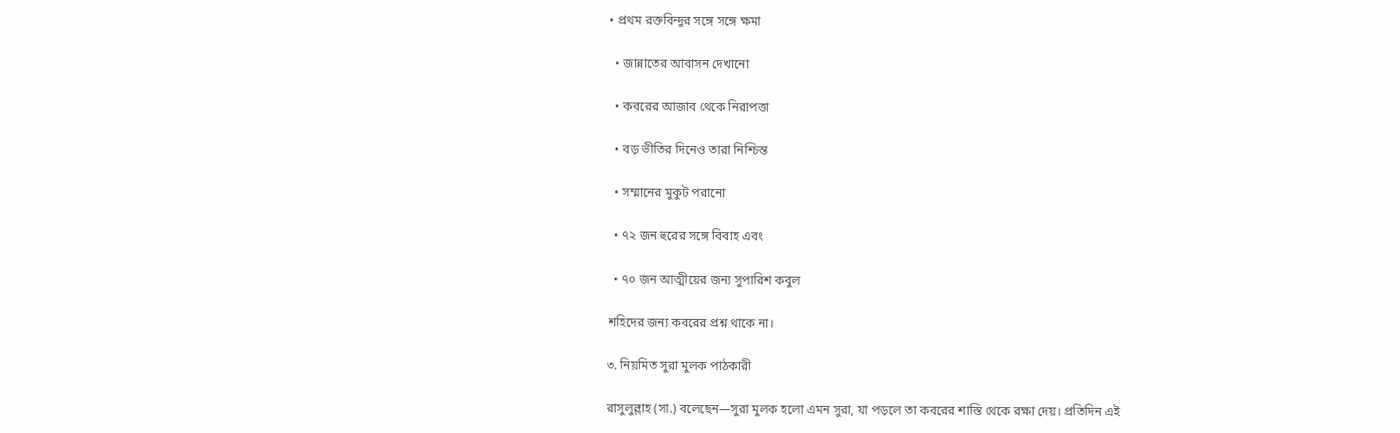• প্রথম রক্তবিন্দুর সঙ্গে সঙ্গে ক্ষমা

  • জান্নাতের আবাসন দেখানো

  • কবরের আজাব থেকে নিরাপত্তা

  • বড় ভীতির দিনেও তারা নিশ্চিন্ত

  • সম্মানের মুকুট পরানো

  • ৭২ জন হুরের সঙ্গে বিবাহ এবং

  • ৭০ জন আত্মীয়ের জন্য সুপারিশ কবুল

শহিদের জন্য কবরের প্রশ্ন থাকে না।

৩. নিয়মিত সুরা মুলক পাঠকারী

রাসুলুল্লাহ (সা.) বলেছেন—সুরা মুলক হলো এমন সুরা, যা পড়লে তা কবরের শাস্তি থেকে রক্ষা দেয়। প্রতিদিন এই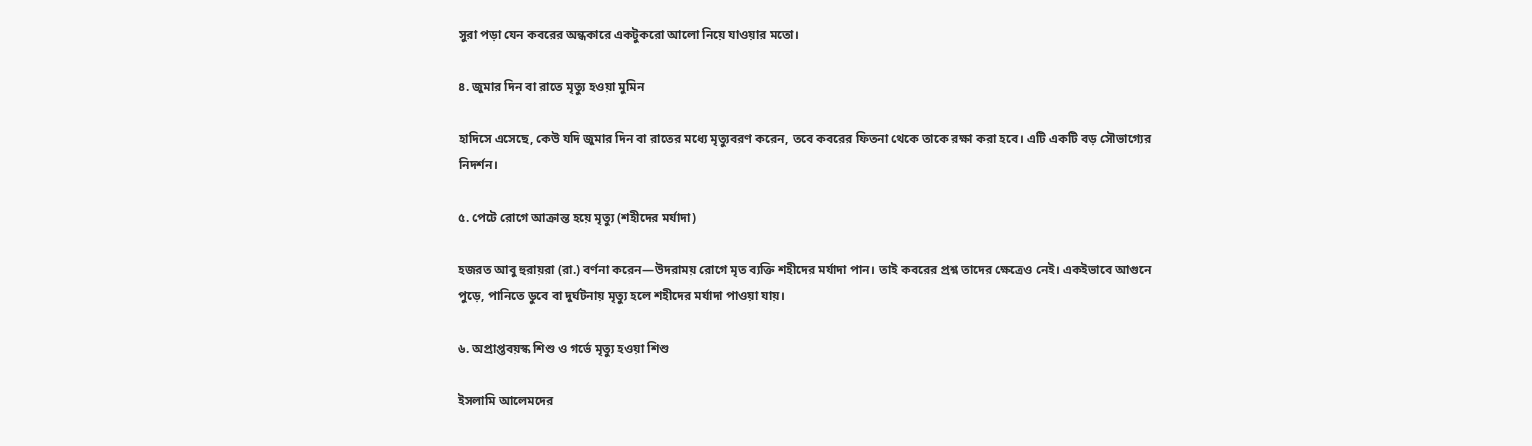সুরা পড়া যেন কবরের অন্ধকারে একটুকরো আলো নিয়ে যাওয়ার মতো।

৪. জুমার দিন বা রাতে মৃত্যু হওয়া মুমিন

হাদিসে এসেছে, কেউ যদি জুমার দিন বা রাতের মধ্যে মৃত্যুবরণ করেন, তবে কবরের ফিতনা থেকে তাকে রক্ষা করা হবে। এটি একটি বড় সৌভাগ্যের নিদর্শন।

৫. পেটে রোগে আক্রান্ত হয়ে মৃত্যু (শহীদের মর্যাদা)

হজরত আবু হুরায়রা (রা.) বর্ণনা করেন—উদরাময় রোগে মৃত ব্যক্তি শহীদের মর্যাদা পান। তাই কবরের প্রশ্ন তাদের ক্ষেত্রেও নেই। একইভাবে আগুনে পুড়ে, পানিতে ডুবে বা দুর্ঘটনায় মৃত্যু হলে শহীদের মর্যাদা পাওয়া যায়।

৬. অপ্রাপ্তবয়স্ক শিশু ও গর্ভে মৃত্যু হওয়া শিশু

ইসলামি আলেমদের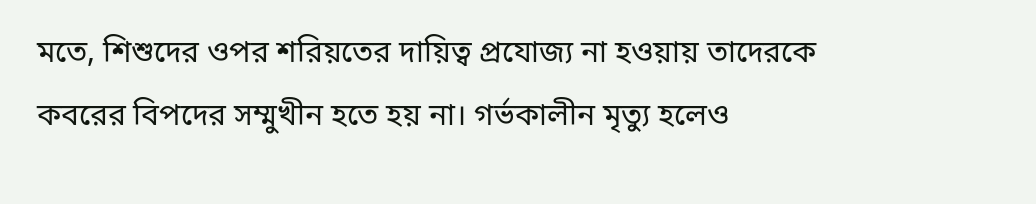মতে, শিশুদের ওপর শরিয়তের দায়িত্ব প্রযোজ্য না হওয়ায় তাদেরকে কবরের বিপদের সম্মুখীন হতে হয় না। গর্ভকালীন মৃত্যু হলেও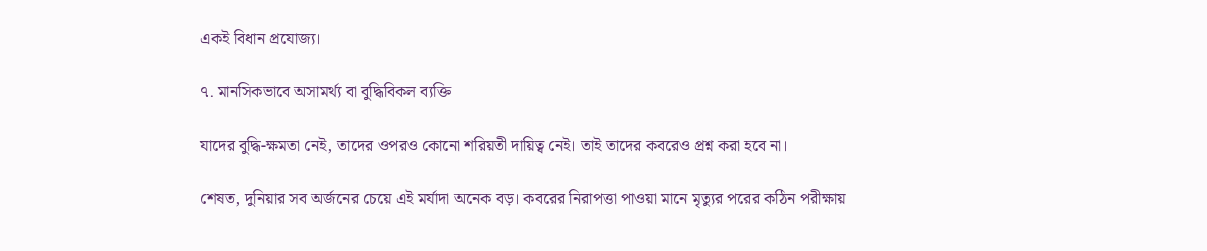একই বিধান প্রযোজ্য।

৭. মানসিকভাবে অসামর্থ্য বা বুদ্ধিবিকল ব্যক্তি

যাদের বুদ্ধি-ক্ষমতা নেই, তাদের ওপরও কোনো শরিয়তী দায়িত্ব নেই। তাই তাদের কবরেও প্রশ্ন করা হবে না।

শেষত, দুনিয়ার সব অর্জনের চেয়ে এই মর্যাদা অনেক বড়। কবরের নিরাপত্তা পাওয়া মানে মৃত্যুর পরের কঠিন পরীক্ষায়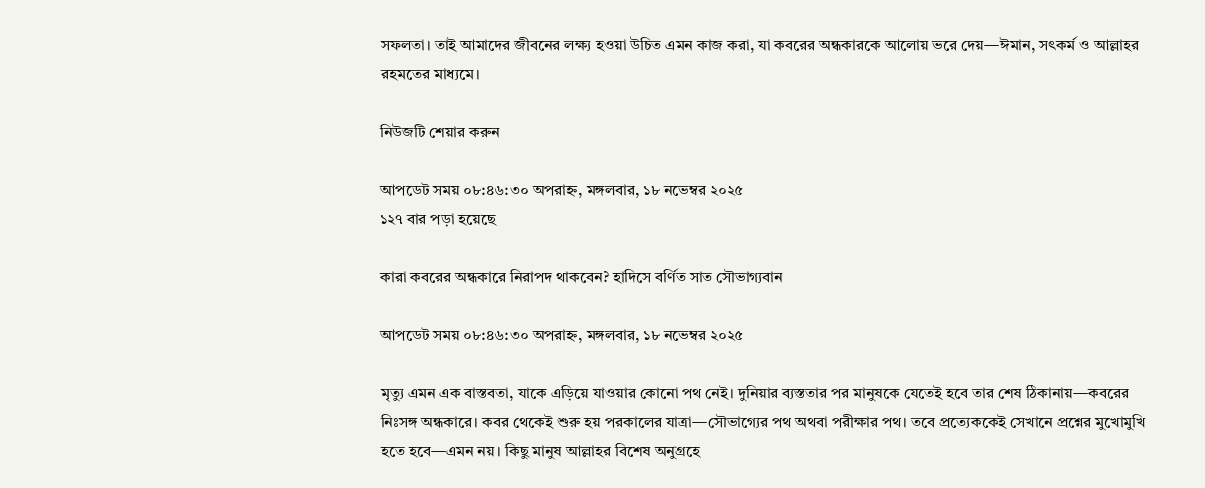সফলতা। তাই আমাদের জীবনের লক্ষ্য হওয়া উচিত এমন কাজ করা, যা কবরের অন্ধকারকে আলোয় ভরে দেয়—ঈমান, সৎকর্ম ও আল্লাহর রহমতের মাধ্যমে।

নিউজটি শেয়ার করুন

আপডেট সময় ০৮:৪৬:৩০ অপরাহ্ন, মঙ্গলবার, ১৮ নভেম্বর ২০২৫
১২৭ বার পড়া হয়েছে

কারা কবরের অন্ধকারে নিরাপদ থাকবেন? হাদিসে বর্ণিত সাত সৌভাগ্যবান

আপডেট সময় ০৮:৪৬:৩০ অপরাহ্ন, মঙ্গলবার, ১৮ নভেম্বর ২০২৫

মৃত্যু এমন এক বাস্তবতা, যাকে এড়িয়ে যাওয়ার কোনো পথ নেই। দুনিয়ার ব্যস্ততার পর মানুষকে যেতেই হবে তার শেষ ঠিকানায়—কবরের নিঃসঙ্গ অন্ধকারে। কবর থেকেই শুরু হয় পরকালের যাত্রা—সৌভাগ্যের পথ অথবা পরীক্ষার পথ। তবে প্রত্যেককেই সেখানে প্রশ্নের মুখোমুখি হতে হবে—এমন নয়। কিছু মানুষ আল্লাহর বিশেষ অনুগ্রহে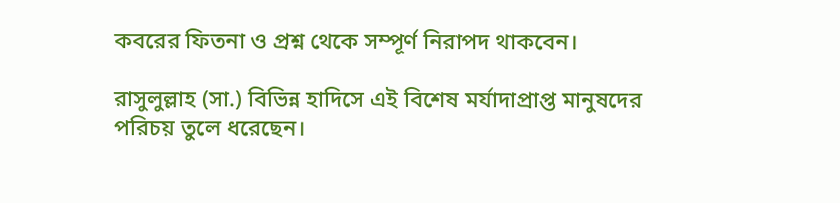কবরের ফিতনা ও প্রশ্ন থেকে সম্পূর্ণ নিরাপদ থাকবেন।

রাসুলুল্লাহ (সা.) বিভিন্ন হাদিসে এই বিশেষ মর্যাদাপ্রাপ্ত মানুষদের পরিচয় তুলে ধরেছেন।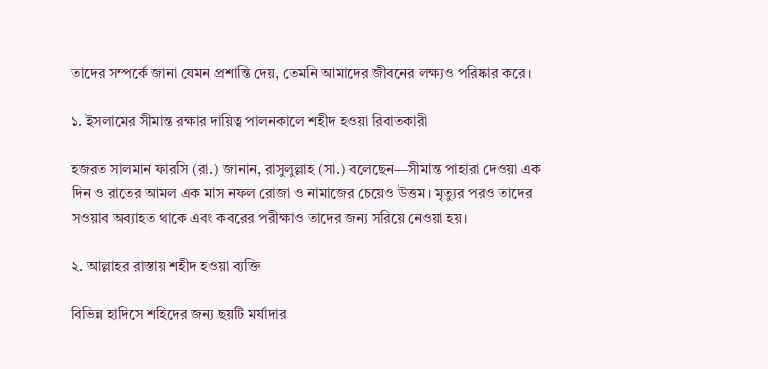তাদের সম্পর্কে জানা যেমন প্রশান্তি দেয়, তেমনি আমাদের জীবনের লক্ষ্যও পরিষ্কার করে।

১. ইসলামের সীমান্ত রক্ষার দায়িত্ব পালনকালে শহীদ হওয়া রিবাতকারী

হজরত সালমান ফারসি (রা.) জানান, রাসুলুল্লাহ (সা.) বলেছেন—সীমান্ত পাহারা দেওয়া এক দিন ও রাতের আমল এক মাস নফল রোজা ও নামাজের চেয়েও উত্তম। মৃত্যুর পরও তাদের সওয়াব অব্যাহত থাকে এবং কবরের পরীক্ষাও তাদের জন্য সরিয়ে নেওয়া হয়।

২. আল্লাহর রাস্তায় শহীদ হওয়া ব্যক্তি

বিভিন্ন হাদিসে শহিদের জন্য ছয়টি মর্যাদার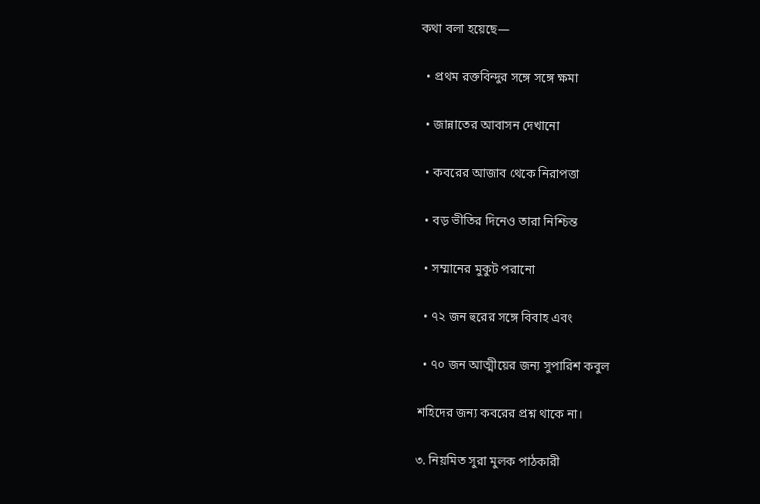কথা বলা হয়েছে—

  • প্রথম রক্তবিন্দুর সঙ্গে সঙ্গে ক্ষমা

  • জান্নাতের আবাসন দেখানো

  • কবরের আজাব থেকে নিরাপত্তা

  • বড় ভীতির দিনেও তারা নিশ্চিন্ত

  • সম্মানের মুকুট পরানো

  • ৭২ জন হুরের সঙ্গে বিবাহ এবং

  • ৭০ জন আত্মীয়ের জন্য সুপারিশ কবুল

শহিদের জন্য কবরের প্রশ্ন থাকে না।

৩. নিয়মিত সুরা মুলক পাঠকারী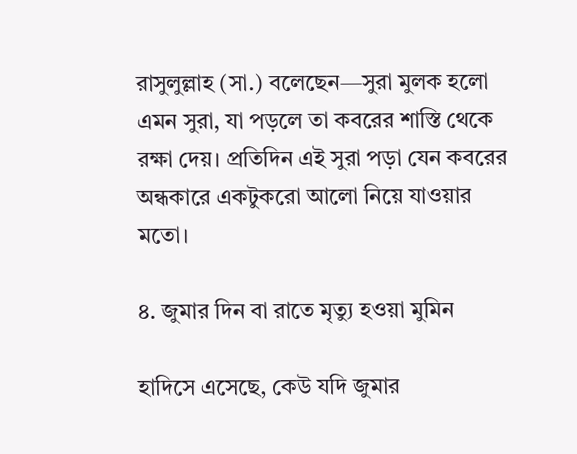রাসুলুল্লাহ (সা.) বলেছেন—সুরা মুলক হলো এমন সুরা, যা পড়লে তা কবরের শাস্তি থেকে রক্ষা দেয়। প্রতিদিন এই সুরা পড়া যেন কবরের অন্ধকারে একটুকরো আলো নিয়ে যাওয়ার মতো।

৪. জুমার দিন বা রাতে মৃত্যু হওয়া মুমিন

হাদিসে এসেছে, কেউ যদি জুমার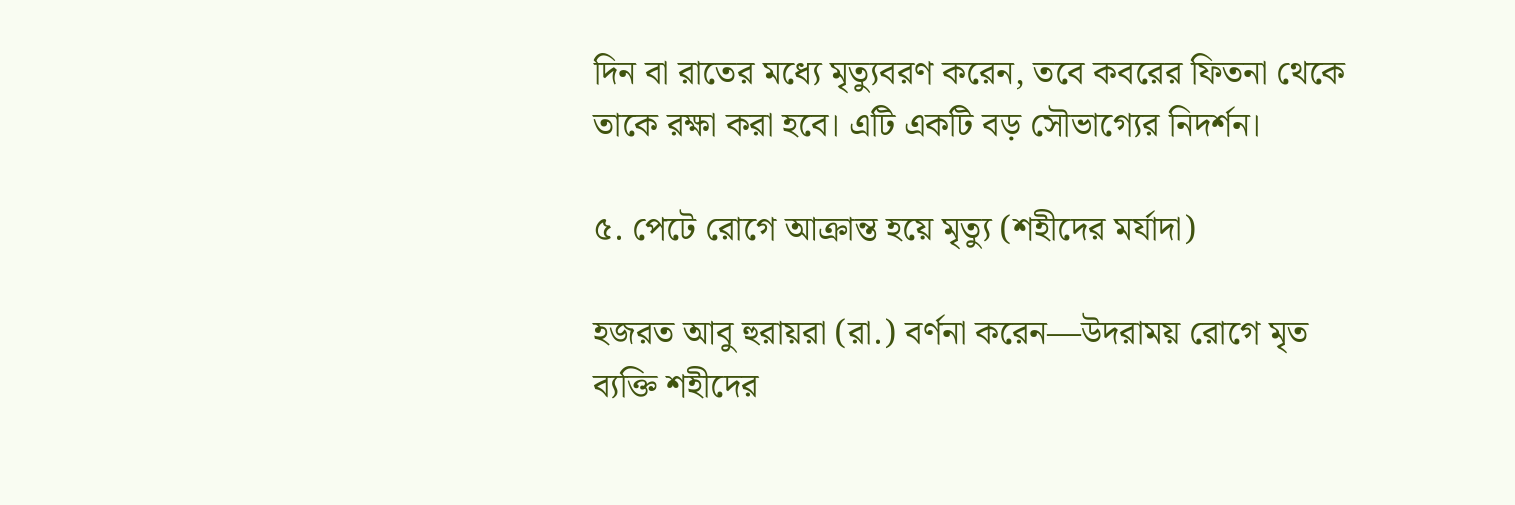দিন বা রাতের মধ্যে মৃত্যুবরণ করেন, তবে কবরের ফিতনা থেকে তাকে রক্ষা করা হবে। এটি একটি বড় সৌভাগ্যের নিদর্শন।

৫. পেটে রোগে আক্রান্ত হয়ে মৃত্যু (শহীদের মর্যাদা)

হজরত আবু হুরায়রা (রা.) বর্ণনা করেন—উদরাময় রোগে মৃত ব্যক্তি শহীদের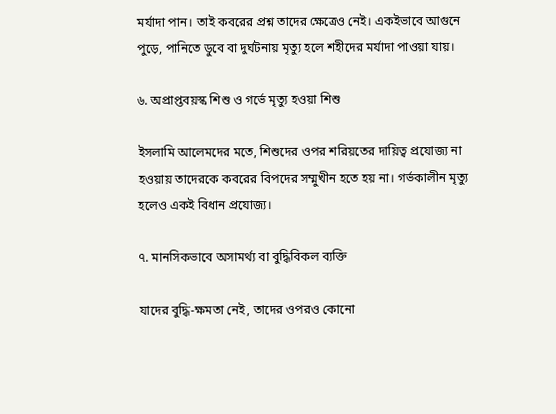মর্যাদা পান। তাই কবরের প্রশ্ন তাদের ক্ষেত্রেও নেই। একইভাবে আগুনে পুড়ে, পানিতে ডুবে বা দুর্ঘটনায় মৃত্যু হলে শহীদের মর্যাদা পাওয়া যায়।

৬. অপ্রাপ্তবয়স্ক শিশু ও গর্ভে মৃত্যু হওয়া শিশু

ইসলামি আলেমদের মতে, শিশুদের ওপর শরিয়তের দায়িত্ব প্রযোজ্য না হওয়ায় তাদেরকে কবরের বিপদের সম্মুখীন হতে হয় না। গর্ভকালীন মৃত্যু হলেও একই বিধান প্রযোজ্য।

৭. মানসিকভাবে অসামর্থ্য বা বুদ্ধিবিকল ব্যক্তি

যাদের বুদ্ধি-ক্ষমতা নেই, তাদের ওপরও কোনো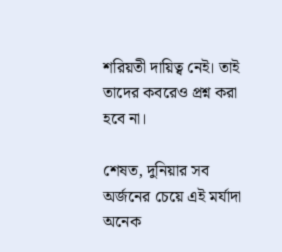শরিয়তী দায়িত্ব নেই। তাই তাদের কবরেও প্রশ্ন করা হবে না।

শেষত, দুনিয়ার সব অর্জনের চেয়ে এই মর্যাদা অনেক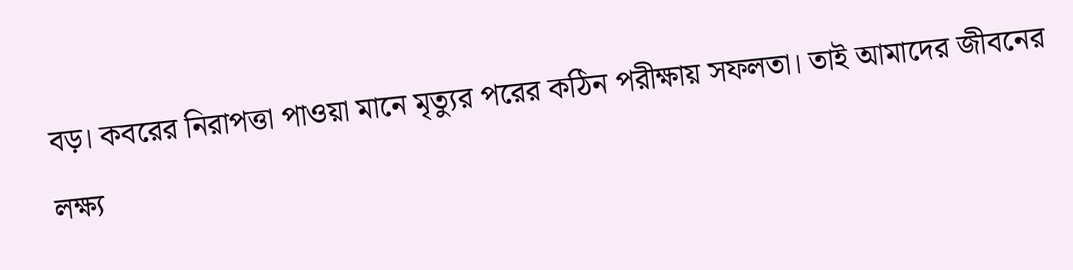বড়। কবরের নিরাপত্তা পাওয়া মানে মৃত্যুর পরের কঠিন পরীক্ষায় সফলতা। তাই আমাদের জীবনের লক্ষ্য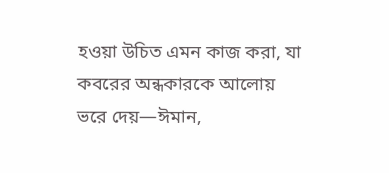হওয়া উচিত এমন কাজ করা, যা কবরের অন্ধকারকে আলোয় ভরে দেয়—ঈমান,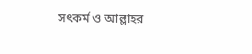সৎকর্ম ও আল্লাহর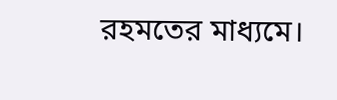রহমতের মাধ্যমে।